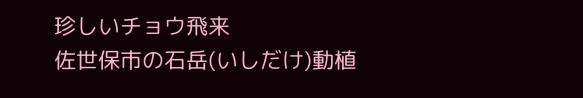珍しいチョウ飛来
佐世保市の石岳(いしだけ)動植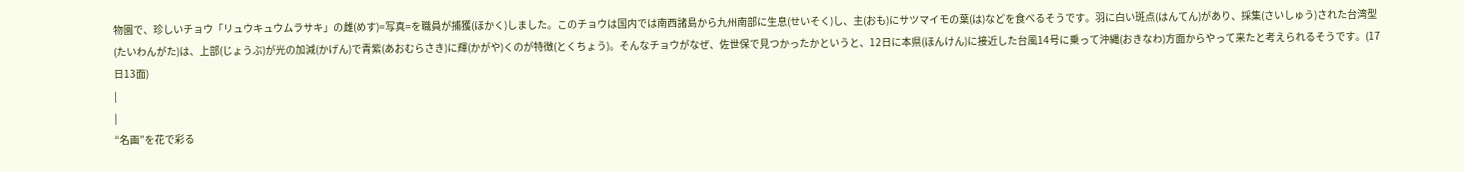物園で、珍しいチョウ「リュウキュウムラサキ」の雌(めす)=写真=を職員が捕獲(ほかく)しました。このチョウは国内では南西諸島から九州南部に生息(せいそく)し、主(おも)にサツマイモの葉(は)などを食べるそうです。羽に白い斑点(はんてん)があり、採集(さいしゅう)された台湾型(たいわんがた)は、上部(じょうぶ)が光の加減(かげん)で青紫(あおむらさき)に輝(かがや)くのが特徴(とくちょう)。そんなチョウがなぜ、佐世保で見つかったかというと、12日に本県(ほんけん)に接近した台風14号に乗って沖縄(おきなわ)方面からやって来たと考えられるそうです。(17日13面)
|
|
“名画”を花で彩る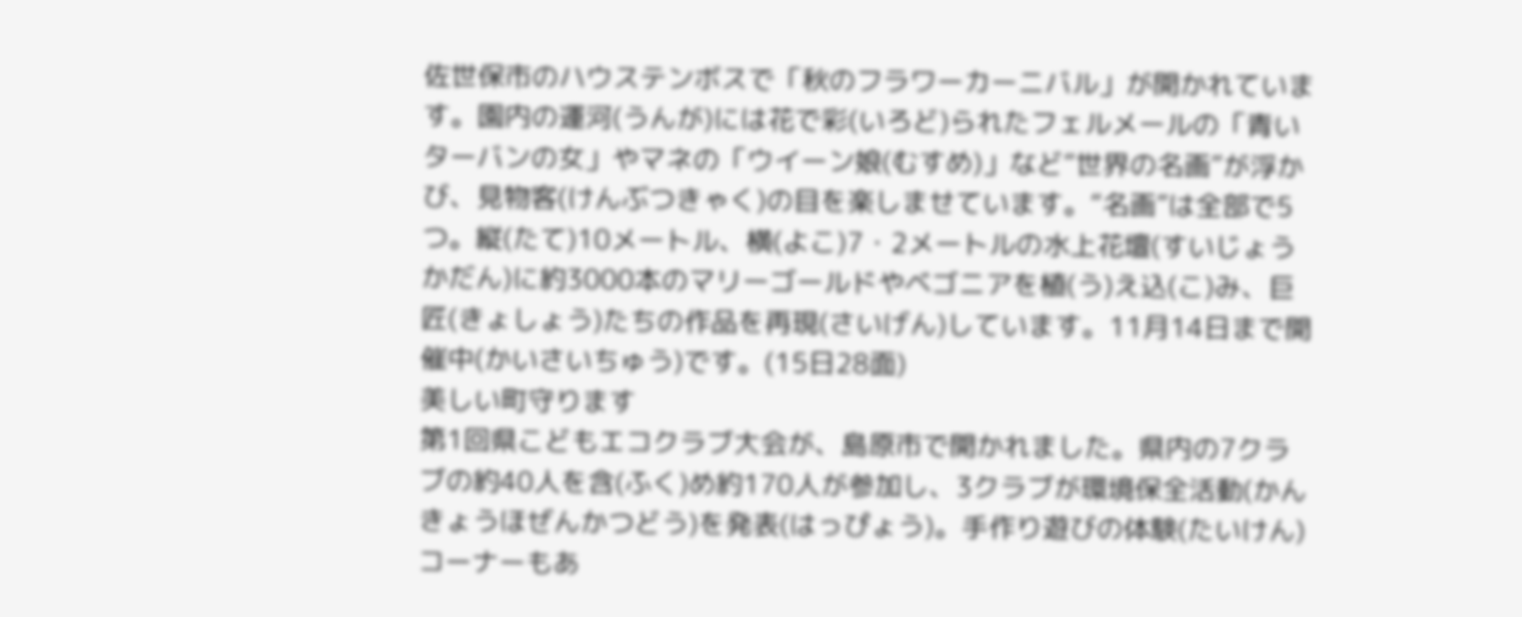佐世保市のハウステンボスで「秋のフラワーカーニバル」が開かれています。園内の運河(うんが)には花で彩(いろど)られたフェルメールの「青いターバンの女」やマネの「ウイーン娘(むすめ)」など“世界の名画”が浮かび、見物客(けんぶつきゃく)の目を楽しませています。“名画”は全部で5つ。縦(たて)10メートル、横(よこ)7・2メートルの水上花壇(すいじょうかだん)に約3000本のマリーゴールドやベゴニアを植(う)え込(こ)み、巨匠(きょしょう)たちの作品を再現(さいげん)しています。11月14日まで開催中(かいさいちゅう)です。(15日28面)
美しい町守ります
第1回県こどもエコクラブ大会が、島原市で開かれました。県内の7クラブの約40人を含(ふく)め約170人が参加し、3クラブが環境保全活動(かんきょうほぜんかつどう)を発表(はっぴょう)。手作り遊びの体験(たいけん)コーナーもあ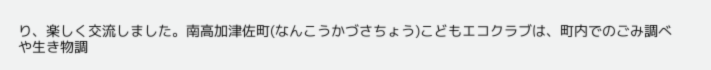り、楽しく交流しました。南高加津佐町(なんこうかづさちょう)こどもエコクラブは、町内でのごみ調べや生き物調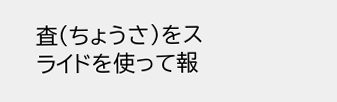査(ちょうさ)をスライドを使って報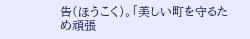告(ほうこく)。「美しい町を守るため頑張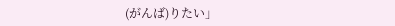(がんば)りたい」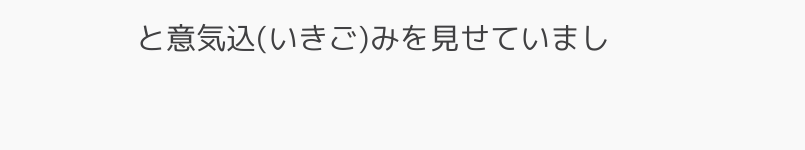と意気込(いきご)みを見せていまし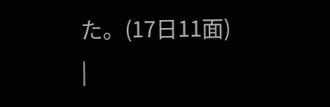た。(17日11面)
|